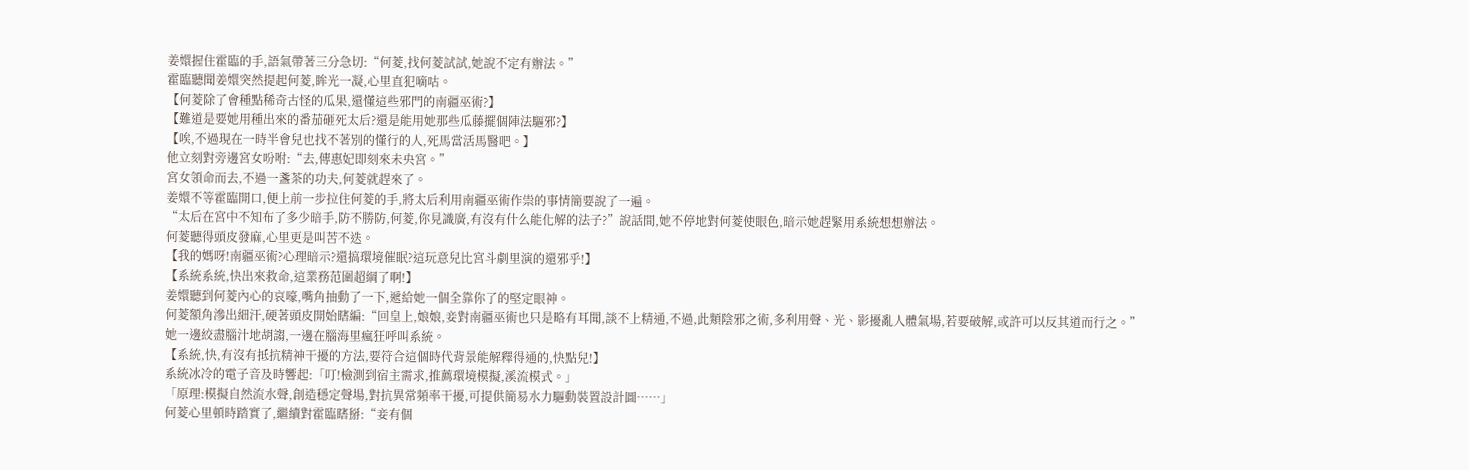姜嬛握住霍臨的手,語氣帶著三分急切:“何菱,找何菱試試,她說不定有辦法。”
霍臨聽聞姜嬛突然提起何菱,眸光一凝,心里直犯嘀咕。
【何菱除了會種點稀奇古怪的瓜果,還懂這些邪門的南疆巫術?】
【難道是要她用種出來的番茄砸死太后?還是能用她那些瓜藤擺個陣法驅邪?】
【唉,不過現在一時半會兒也找不著別的懂行的人,死馬當活馬醫吧。】
他立刻對旁邊宮女吩咐:“去,傳惠妃即刻來未央宮。”
宮女領命而去,不過一盞茶的功夫,何菱就趕來了。
姜嬛不等霍臨開口,便上前一步拉住何菱的手,將太后利用南疆巫術作祟的事情簡要說了一遍。
“太后在宮中不知布了多少暗手,防不勝防,何菱,你見識廣,有沒有什么能化解的法子?”說話間,她不停地對何菱使眼色,暗示她趕緊用系統想想辦法。
何菱聽得頭皮發麻,心里更是叫苦不迭。
【我的媽呀!南疆巫術?心理暗示?還搞環境催眠?這玩意兒比宮斗劇里演的還邪乎!】
【系統系統,快出來救命,這業務范圍超綱了啊!】
姜嬛聽到何菱內心的哀嚎,嘴角抽動了一下,遞給她一個全靠你了的堅定眼神。
何菱額角滲出細汗,硬著頭皮開始瞎編:“回皇上,娘娘,妾對南疆巫術也只是略有耳聞,談不上精通,不過,此類陰邪之術,多利用聲、光、影擾亂人體氣場,若要破解,或許可以反其道而行之。”
她一邊絞盡腦汁地胡謅,一邊在腦海里瘋狂呼叫系統。
【系統,快,有沒有抵抗精神干擾的方法,要符合這個時代背景能解釋得通的,快點兒!】
系統冰冷的電子音及時響起:「叮!檢測到宿主需求,推薦環境模擬,溪流模式。」
「原理:模擬自然流水聲,創造穩定聲場,對抗異常頻率干擾,可提供簡易水力驅動裝置設計圖……」
何菱心里頓時踏實了,繼續對霍臨瞎掰:“妾有個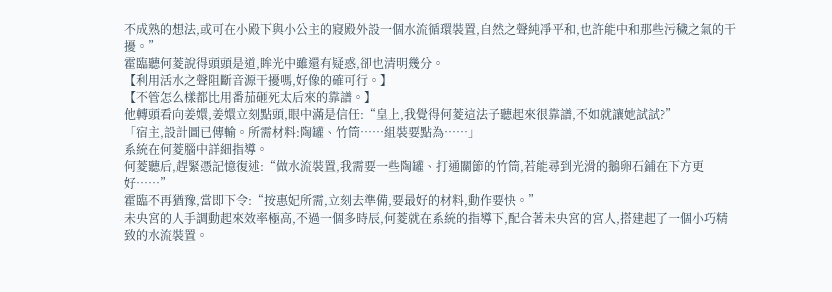不成熟的想法,或可在小殿下與小公主的寢殿外設一個水流循環裝置,自然之聲純凈平和,也許能中和那些污穢之氣的干擾。”
霍臨聽何菱說得頭頭是道,眸光中雖還有疑惑,卻也清明幾分。
【利用活水之聲阻斷音源干擾嗎,好像的確可行。】
【不管怎么樣都比用番茄砸死太后來的靠譜。】
他轉頭看向姜嬛,姜嬛立刻點頭,眼中滿是信任:“皇上,我覺得何菱這法子聽起來很靠譜,不如就讓她試試?”
「宿主,設計圖已傳輸。所需材料:陶罐、竹筒……組裝要點為……」
系統在何菱腦中詳細指導。
何菱聽后,趕緊憑記憶復述:“做水流裝置,我需要一些陶罐、打通關節的竹筒,若能尋到光滑的鵝卵石鋪在下方更好……”
霍臨不再猶豫,當即下令:“按惠妃所需,立刻去準備,要最好的材料,動作要快。”
未央宮的人手調動起來效率極高,不過一個多時辰,何菱就在系統的指導下,配合著未央宮的宮人,搭建起了一個小巧精致的水流裝置。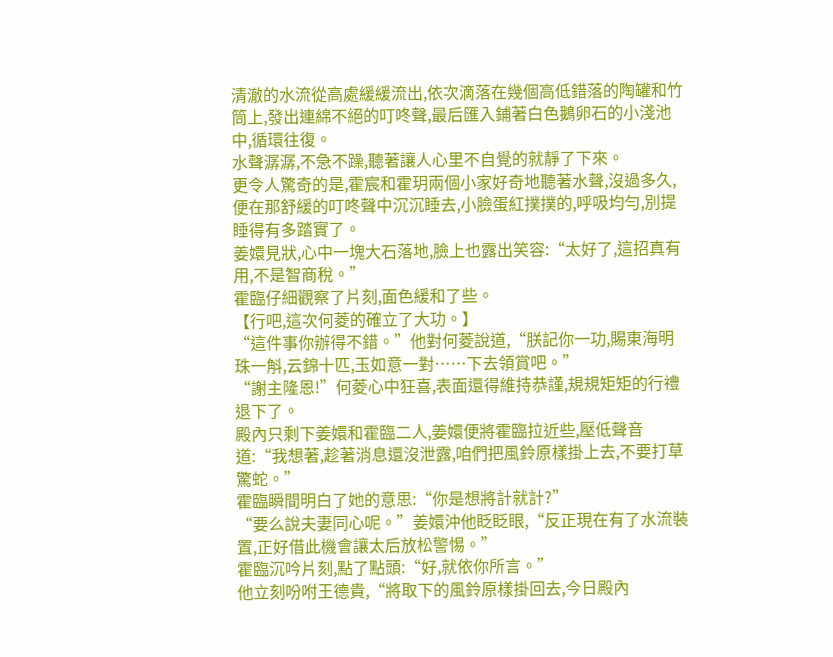清澈的水流從高處緩緩流出,依次滴落在幾個高低錯落的陶罐和竹筒上,發出連綿不絕的叮咚聲,最后匯入鋪著白色鵝卵石的小淺池中,循環往復。
水聲潺潺,不急不躁,聽著讓人心里不自覺的就靜了下來。
更令人驚奇的是,霍宸和霍玥兩個小家好奇地聽著水聲,沒過多久,便在那舒緩的叮咚聲中沉沉睡去,小臉蛋紅撲撲的,呼吸均勻,別提睡得有多踏實了。
姜嬛見狀,心中一塊大石落地,臉上也露出笑容:“太好了,這招真有用,不是智商稅。”
霍臨仔細觀察了片刻,面色緩和了些。
【行吧,這次何菱的確立了大功。】
“這件事你辦得不錯。”他對何菱說道,“朕記你一功,賜東海明珠一斛,云錦十匹,玉如意一對……下去領賞吧。”
“謝主隆恩!”何菱心中狂喜,表面還得維持恭謹,規規矩矩的行禮退下了。
殿內只剩下姜嬛和霍臨二人,姜嬛便將霍臨拉近些,壓低聲音道:“我想著,趁著消息還沒泄露,咱們把風鈴原樣掛上去,不要打草驚蛇。”
霍臨瞬間明白了她的意思:“你是想將計就計?”
“要么說夫妻同心呢。”姜嬛沖他眨眨眼,“反正現在有了水流裝置,正好借此機會讓太后放松警惕。”
霍臨沉吟片刻,點了點頭:“好,就依你所言。”
他立刻吩咐王德貴,“將取下的風鈴原樣掛回去,今日殿內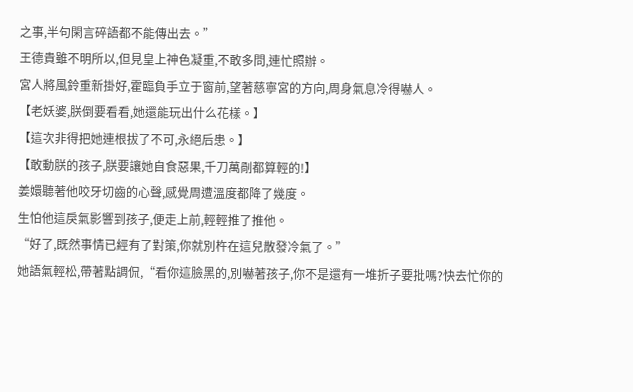之事,半句閑言碎語都不能傳出去。”
王德貴雖不明所以,但見皇上神色凝重,不敢多問,連忙照辦。
宮人將風鈴重新掛好,霍臨負手立于窗前,望著慈寧宮的方向,周身氣息冷得嚇人。
【老妖婆,朕倒要看看,她還能玩出什么花樣。】
【這次非得把她連根拔了不可,永絕后患。】
【敢動朕的孩子,朕要讓她自食惡果,千刀萬剮都算輕的!】
姜嬛聽著他咬牙切齒的心聲,感覺周遭溫度都降了幾度。
生怕他這戾氣影響到孩子,便走上前,輕輕推了推他。
“好了,既然事情已經有了對策,你就別杵在這兒散發冷氣了。”
她語氣輕松,帶著點調侃,“看你這臉黑的,別嚇著孩子,你不是還有一堆折子要批嗎?快去忙你的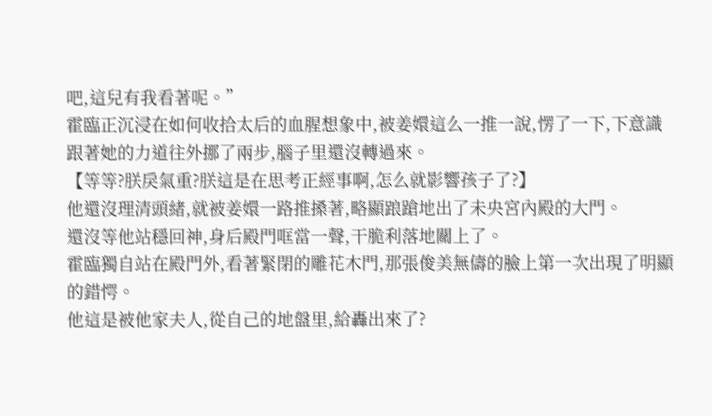吧,這兒有我看著呢。”
霍臨正沉浸在如何收拾太后的血腥想象中,被姜嬛這么一推一說,愣了一下,下意識跟著她的力道往外挪了兩步,腦子里還沒轉過來。
【等等?朕戾氣重?朕這是在思考正經事啊,怎么就影響孩子了?】
他還沒理清頭緒,就被姜嬛一路推搡著,略顯踉蹌地出了未央宮內殿的大門。
還沒等他站穩回神,身后殿門哐當一聲,干脆利落地關上了。
霍臨獨自站在殿門外,看著緊閉的雕花木門,那張俊美無儔的臉上第一次出現了明顯的錯愕。
他這是被他家夫人,從自己的地盤里,給轟出來了?